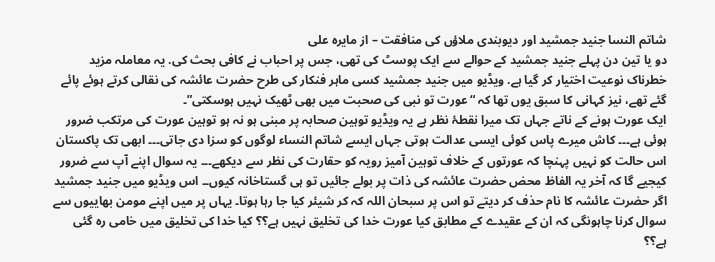شاتم النسا جنید جمشید اور دیوبندی ملاؤں کی منافقت – از مایرہ علی
دو یا تین دن پہلے جنید جمشید کے حوالے سے ایک پوسٹ کی تھی، جس پر احباب نے کافی بحث کی. یہ معاملہ مزید خطرناک نوعیت اختیار کر گیا ہے. ویڈیو میں جنید جمشید کسی ماہر فنکار کی طرح حضرت عائشہ کی نقالی کرتے ہوئے پائے گئے تھے، نیز کہانی کا سبق یوں تھا کہ “عورت تو نبی کی صحبت میں بھی ٹھیک نہیں ہوسکتی”۔
ایک عورت ہونے کے ناتے جہاں تک میرا نقطۂ نظر ہے یہ ویڈیو توہین صحابہ پر مبنی ہو نہ ہو توہین عورت کی مرتکب ضرور ہوئی ہے۔۔۔ کاش میرے پاس کوئی ایسی عدالت ہوتی جہاں ایسے شاتم النساء لوگوں کو سزا دی جاتی۔۔۔ ابھی تک پاکستان اس حالت کو نہیں پہنچا کہ عورتوں کے خلاف توہین آمیز رویہ کو حقارت کی نظر سے دیکھے۔۔۔ یہ سوال اپنے آپ سے ضرور کیجیے گا کہ آخر یہ الفاظ محض حضرت عائشہ کی ذات پر بولے جائیں تو ہی گستاخانہ کیوں۔۔ اس ویڈیو میں جنید جمشید اگر حضرت عائشہ کا نام حذف کر دیتے تو اس پر سبحان اللہ کہ کر شیئر کیا جا رہا ہوتا۔ یہاں پر میں اپنے مومن بھاییوں سے سوال کرنا چاہونگی کہ ان کے عقیدے کے مطابق کیا عورت خدا کی تخلیق نہیں ہے؟؟ کیا خدا کی تخلیق میں خامی رہ گئی ہے؟؟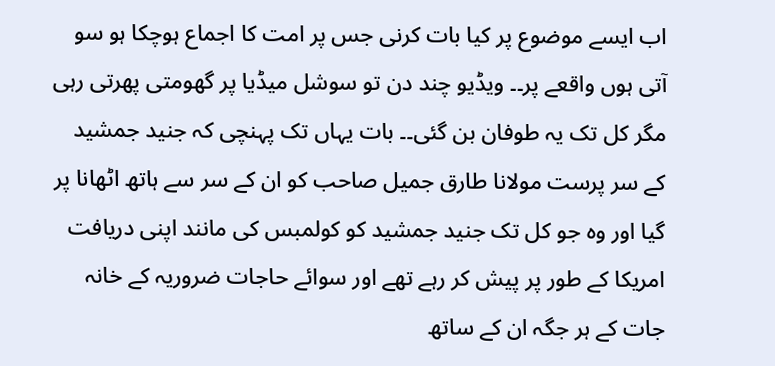اب ایسے موضوع پر کیا بات کرنی جس پر امت کا اجماع ہوچکا ہو سو آتی ہوں واقعے پر۔۔ ویڈیو چند دن تو سوشل میڈیا پر گھومتی پھرتی رہی مگر کل تک یہ طوفان بن گئی۔۔ بات یہاں تک پہنچی کہ جنید جمشید کے سر پرست مولانا طارق جمیل صاحب کو ان کے سر سے ہاتھ اٹھانا پر گیا اور وہ جو کل تک جنید جمشید کو کولمبس کی مانند اپنی دریافت امریکا کے طور پر پیش کر رہے تھے اور سوائے حاجات ضروریہ کے خانہ جات کے ہر جگہ ان کے ساتھ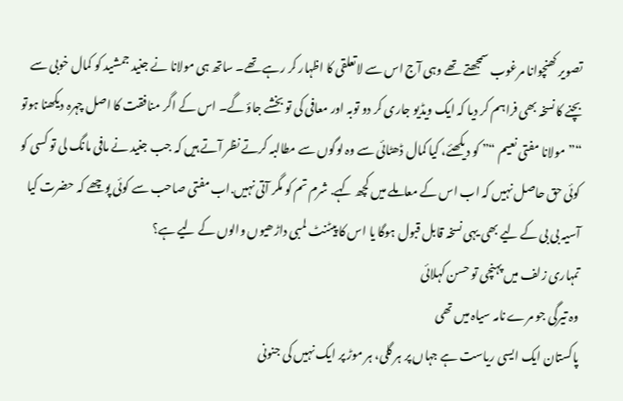تصویر کھنچوانا مرغوب سمجھتے تھے وہی آج اس سے لاتعلقی کا اظہار کر رہے تھے۔ ساتھ ہی مولانا نے جنید جمشید کو کمال خوبی سے بچنے کا نسخہ بھی فراہم کر دیا کہ ایک ویڈیو جاری کر دو توبہ اور معافی کی تو بخشے جاؤ گے۔ اس کے اگر منافقت کا اصل چہرہ دیکھنا ہوتو “”مولانا مفتی نعیم “” کو دیکھئے، کیا کمال ڈھٹائی سے وہ لوگوں سے مطالبہ کرتے نظر آتے ہیں کہ جب جنید نے مافی مانگ لی تو کسی کو کوئی حق حاصل نہیں کہ اب اس کے معاملے میں کچھ کہے. شرم تم کو مگر آتی نہیں.اب مفتی صاحب سے کوئی پوچھے کہ حضرت کیا آسیہ بی بی کے لیے بھی یہی نسخہ قابل قبول ہوگا یا اس کا پیٹنٹ لمبی داڑھیوں والوں کے لیے ہے؟
تمہاری زلف میں پہنچی تو حسن کہلائی
وہ تیرگی جو مرے نامہ سیاہ میں تھی
پاکستان ایک ایسی ریاست ہے جہاں پر ہر گلی، ہر موڑ پر ایک نہیں کی جنونی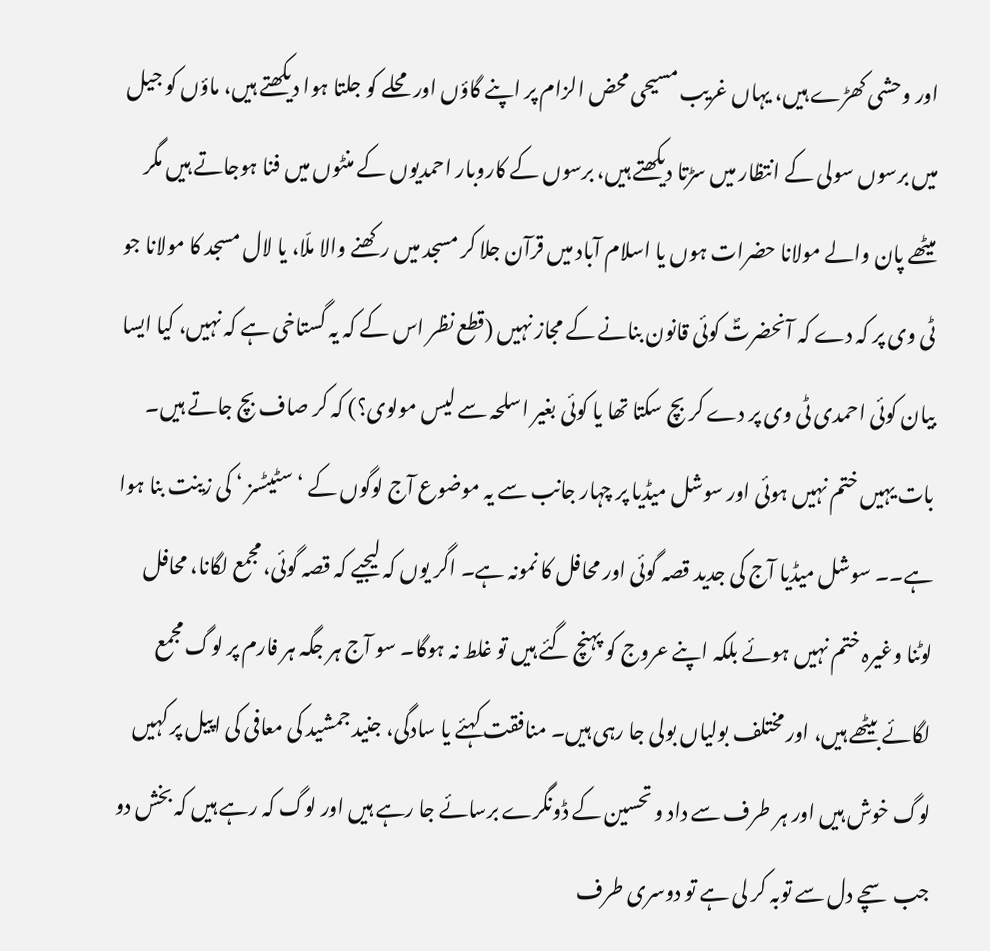اور وحشی کھڑے ہیں، یہاں غریب مسیحی محض الزام پر اپنے گاؤں اور محلے کو جلتا ہوا دیکھتے ہیں، ماؤں کو جیل میں برسوں سولی کے انتظار میں سڑتا دیکھتے ہیں، برسوں کے کاروبار احمدیوں کے منٹوں میں فنا ہوجاتے ہیں مگر میٹھے پان والے مولانا حضرات ہوں یا اسلام آباد میں قرآن جلا کر مسجد میں رکھنے والا ملّا، یا لال مسجد کا مولانا جو ٹی وی پر کہ دے کہ آنحضرتؐ کوئی قانون بنانے کے مجاز نہیں (قطع نظر اس کے کہ یہ گستاخی ہے کہ نہیں، کیا ایسا بیان کوئی احمدی ٹی وی پر دے کر بچ سکتا تھا یا کوئی بغیر اسلحہ سے لیس مولوی؟) کہ کر صاف بچ جاتے ہیں۔
بات یہیں ختم نہیں ہوئی اور سوشل میڈیا پر چہار جانب سے یہ موضوع آج لوگوں کے ‘سٹیٹسز ‘ کی زینت بنا ہوا ہے۔۔ سوشل میڈیا آج کی جدید قصہ گوئی اور محافل کا نمونہ ہے۔ اگر یوں کہ لیجیے کہ قصہ گوئی، مجمع لگانا، محافل لوٹنا وغیرہ ختم نہیں ہوئے بلکہ اپنے عروج کو پہنچ گئے ہیں تو غلط نہ ہوگا۔ سو آج ہر جگہ ہر فارم پر لوگ مجمع لگائے بیٹھے ہیں، اور مختلف بولیاں بولی جا رہی ہیں۔ منافقت کہئے یا سادگی، جنید جمشید کی معافی کی اپیل پر کہیں لوگ خوش ہیں اور ہر طرف سے داد و تحسین کے ڈونگرے برسائے جا رہے ہیں اور لوگ کہ رہے ہیں کہ بخش دو جب سچے دل سے توبہ کر لی ہے تو دوسری طرف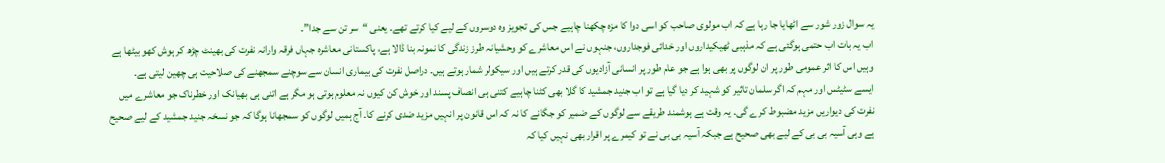یہ سوال زور شور سے اٹھایا جا رہا ہے کہ اب مولوی صاحب کو اسی دوا کا مزہ چکھنا چاہیے جس کی تجویز وہ دوسروں کے لیے کیا کرتے تھے۔ یعنی “سر تن سے جدا”۔
اب یہ بات اب حتمی ہوگئی ہے کہ مذہبی ٹھیکیداروں اور خدائی فوجداروں، جنہوں نے اس معاشرے کو وحشیانہ طرز زندگی کا نمونہ بنا ڈالا ہے، پاکستانی معاشرہ جہاں فرقہ وارانہ نفرت کی بھینٹ چڑھ کر ہوش کھو بیٹھا ہے وہیں اس کا اثر عمومی طور پر ان لوگوں پر بھی ہوا ہے جو عام طور پر انسانی آزادیوں کی قدر کرتے ہیں اور سیکولر شمار ہوتے ہیں۔ دراصل نفرت کی بیماری انسان سے سوچنے سمجھنے کی صلاحیت ہی چھین لیتی ہے۔
ایسے سٹیٹس اور مہم کہ اگر سلمان تاثیر کو شہید کر دیا گیا ہے تو اب جنید جمشید کا گلا بھی کٹنا چاہیے کتنی ہی انصاف پسند اور خوش کن کیوں نہ معلوم ہوتی ہو مگر ہے اتنی ہی بھیانک اور خطرناک جو معاشرے میں نفرت کی دیواریں مزید مضبوط کرے گی۔ یہ وقت ہے ہوشمند طریقے سے لوگوں کے ضمیر کو جگانے کا نہ کہ اس قانون پر انہیں مزید ضدی کرنے کا۔ آج ہمیں لوگوں کو سمجھانا ہوگا کہ جو نسخہ جنید جمشید کے لیے صحیح ہے وہی آسیہ بی بی کے لیے بھی صحیح ہے جبکہ آسیہ بی بی نے تو کیمرے پر اقرار بھی نہیں کیا کہ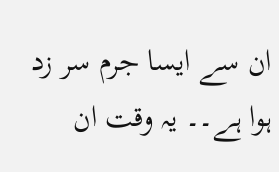ان سے ایسا جرم سر زد ہوا ہے۔۔ یہ وقت ان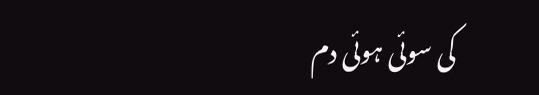کی سوئی ہوئی دم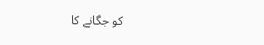کو جگانے کا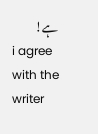ہے!
i agree with the writer